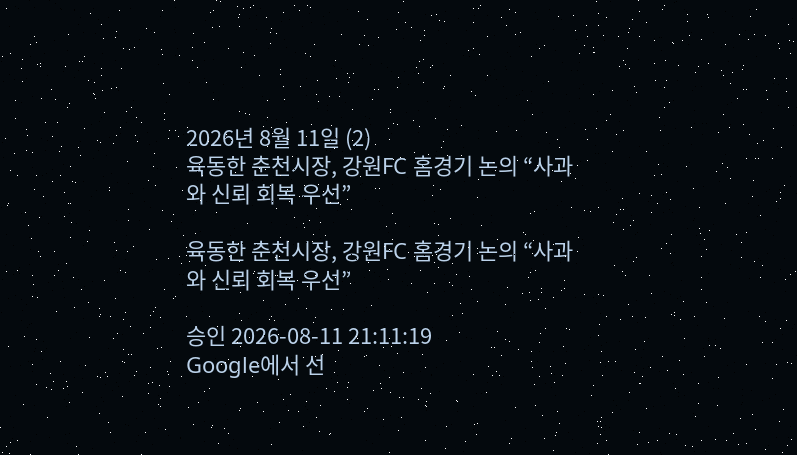2026년 8월 11일 (2)
육동한 춘천시장, 강원FC 홈경기 논의 “사과와 신뢰 회복 우선”

육동한 춘천시장, 강원FC 홈경기 논의 “사과와 신뢰 회복 우선”

승인 2026-08-11 21:11:19
Google에서 선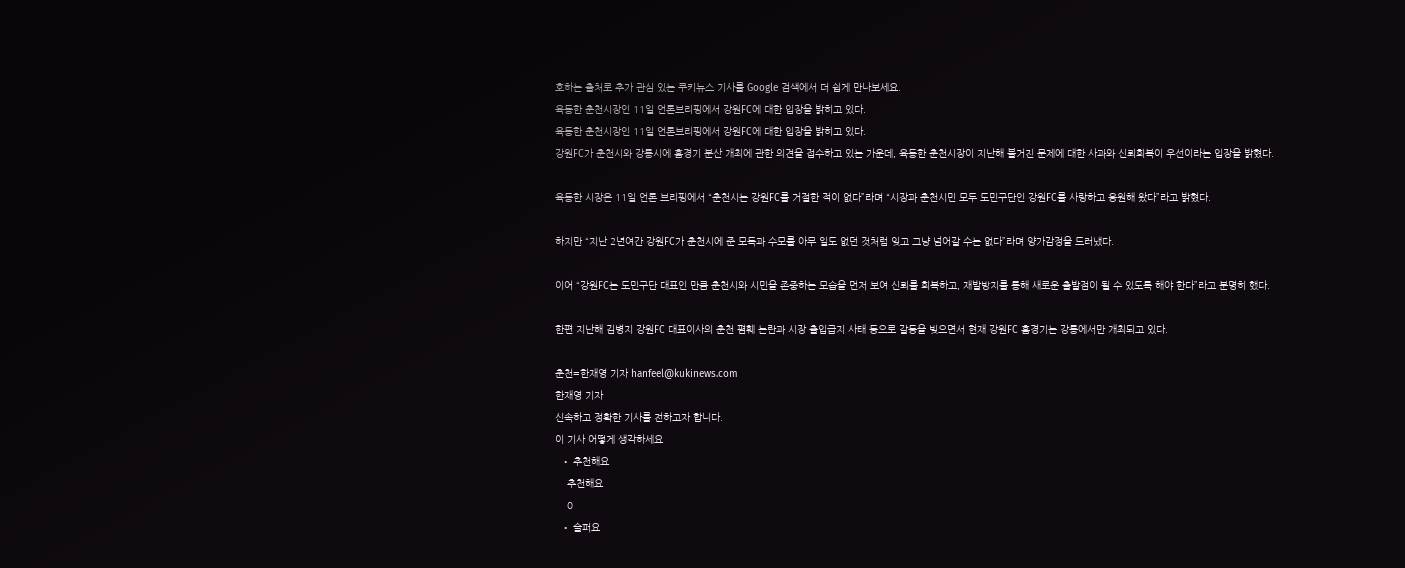호하는 출처로 추가 관심 있는 쿠키뉴스 기사를 Google 검색에서 더 쉽게 만나보세요.
육동한 춘천시장인 11일 언론브리핑에서 강원FC에 대한 입장을 밝히고 있다.
육동한 춘천시장인 11일 언론브리핑에서 강원FC에 대한 입장을 밝히고 있다.
강원FC가 춘천시와 강릉시에 홈경기 분산 개최에 관한 의견을 접수하고 있는 가운데, 육동한 춘천시장이 지난해 불거진 문제에 대한 사과와 신뢰회복이 우선이라는 입장을 밝혔다.

육동한 시장은 11일 언론 브리핑에서 “춘천시는 강원FC를 거절한 적이 없다”라며 “시장과 춘천시민 모두 도민구단인 강원FC를 사랑하고 응원해 왔다”라고 밝혔다.

하지만 “지난 2년여간 강원FC가 춘천시에 준 모독과 수모를 아무 일도 없던 것처럼 잊고 그냥 넘어갈 수는 없다”라며 양가감정을 드러냈다.

이어 “강원FC는 도민구단 대표인 만큼 춘천시와 시민을 존중하는 모습을 먼저 보여 신뢰를 회복하고, 재발방지를 통해 새로운 출발점이 될 수 있도록 해야 한다”라고 분명히 했다.

한편 지난해 김병지 강원FC 대표이사의 춘천 폄훼 논란과 시장 출입급지 사태 등으로 갈등을 빚으면서 현재 강원FC 홈경기는 강릉에서만 개최되고 있다.

춘천=한재영 기자 hanfeel@kukinews.com
한재영 기자
신속하고 정확한 기사를 전하고자 합니다.
이 기사 어떻게 생각하세요
  • 추천해요
    추천해요
    0
  • 슬퍼요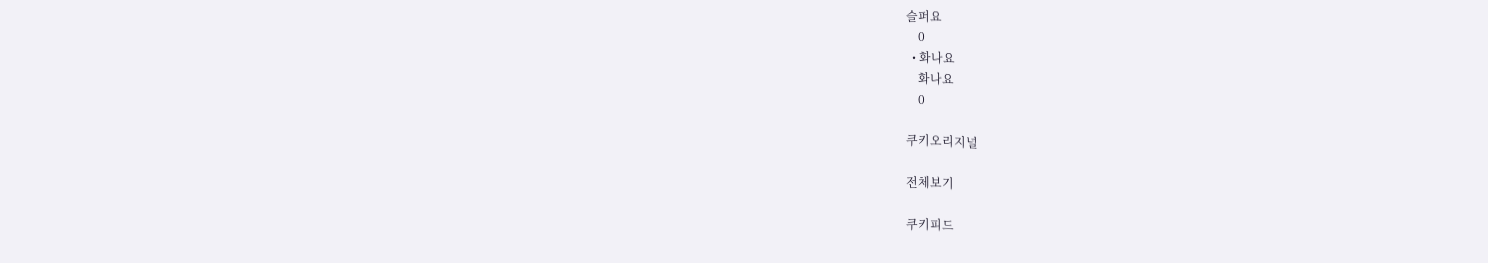슬퍼요
    0
  • 화나요
    화나요
    0

쿠키오리지널

전체보기

쿠키피드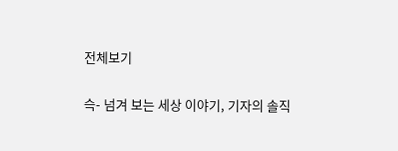전체보기

슥- 넘겨 보는 세상 이야기, 기자의 솔직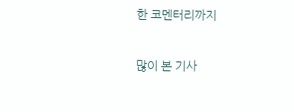한 코멘터리까지

많이 본 기사